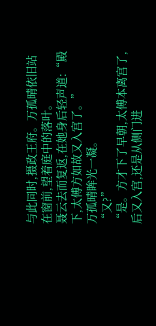与此同时,摄政王府。万孤晴依旧站在窗前,望着庭中的落叶。
聂云去而复返,在她身后轻声道:“殿下,太傅方如故又入宫了。”
万孤晴眸光一凝。
“又?”
“是。方才下了早朝,太傅本离宫了,后又入宫,还是从侧门进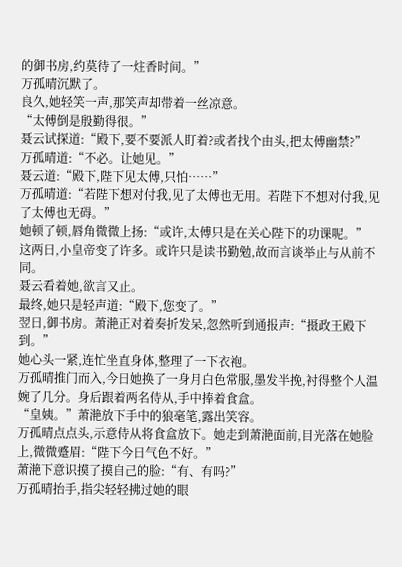的御书房,约莫待了一炷香时间。”
万孤晴沉默了。
良久,她轻笑一声,那笑声却带着一丝凉意。
“太傅倒是殷勤得很。”
聂云试探道:“殿下,要不要派人盯着?或者找个由头,把太傅幽禁?”
万孤晴道:“不必。让她见。”
聂云道:“殿下,陛下见太傅,只怕……”
万孤晴道:“若陛下想对付我,见了太傅也无用。若陛下不想对付我,见了太傅也无碍。”
她顿了顿,唇角微微上扬:“或许,太傅只是在关心陛下的功课呢。”
这两日,小皇帝变了许多。或许只是读书勤勉,故而言谈举止与从前不同。
聂云看着她,欲言又止。
最终,她只是轻声道:“殿下,您变了。”
翌日,御书房。萧滟正对着奏折发呆,忽然听到通报声:“摄政王殿下到。”
她心头一紧,连忙坐直身体,整理了一下衣袍。
万孤晴推门而入,今日她换了一身月白色常服,墨发半挽,衬得整个人温婉了几分。身后跟着两名侍从,手中捧着食盒。
“皇姨。”萧滟放下手中的狼毫笔,露出笑容。
万孤晴点点头,示意侍从将食盒放下。她走到萧滟面前,目光落在她脸上,微微蹙眉:“陛下今日气色不好。”
萧滟下意识摸了摸自己的脸:“有、有吗?”
万孤晴抬手,指尖轻轻拂过她的眼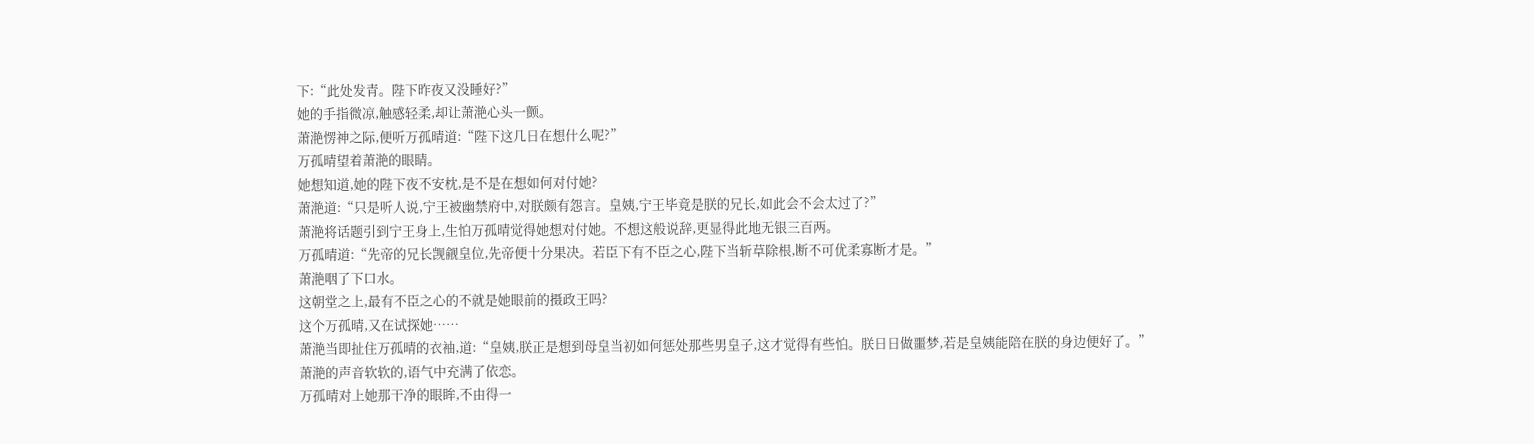下:“此处发青。陛下昨夜又没睡好?”
她的手指微凉,触感轻柔,却让萧滟心头一颤。
萧滟愣神之际,便听万孤晴道:“陛下这几日在想什么呢?”
万孤晴望着萧滟的眼睛。
她想知道,她的陛下夜不安枕,是不是在想如何对付她?
萧滟道:“只是听人说,宁王被幽禁府中,对朕颇有怨言。皇姨,宁王毕竟是朕的兄长,如此会不会太过了?”
萧滟将话题引到宁王身上,生怕万孤晴觉得她想对付她。不想这般说辞,更显得此地无银三百两。
万孤晴道:“先帝的兄长觊觎皇位,先帝便十分果决。若臣下有不臣之心,陛下当斩草除根,断不可优柔寡断才是。”
萧滟咽了下口水。
这朝堂之上,最有不臣之心的不就是她眼前的摄政王吗?
这个万孤晴,又在试探她……
萧滟当即扯住万孤晴的衣袖,道:“皇姨,朕正是想到母皇当初如何惩处那些男皇子,这才觉得有些怕。朕日日做噩梦,若是皇姨能陪在朕的身边便好了。”
萧滟的声音软软的,语气中充满了依恋。
万孤晴对上她那干净的眼眸,不由得一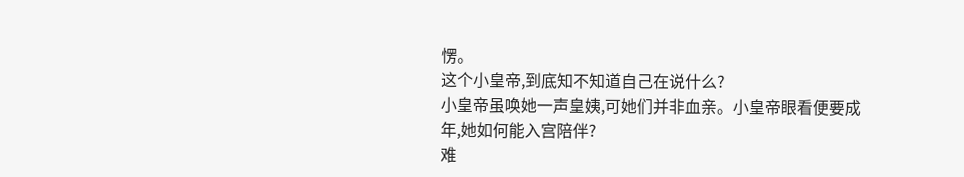愣。
这个小皇帝,到底知不知道自己在说什么?
小皇帝虽唤她一声皇姨,可她们并非血亲。小皇帝眼看便要成年,她如何能入宫陪伴?
难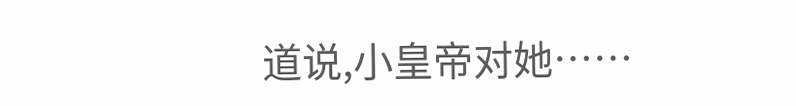道说,小皇帝对她……